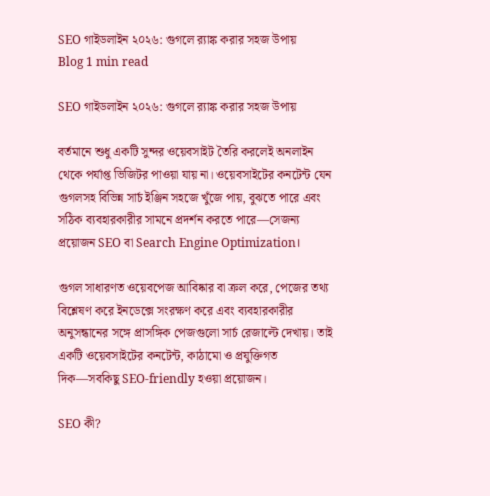SEO গাইডলাইন ২০২৬: গুগলে র‍্যাঙ্ক করার সহজ উপায়
Blog 1 min read

SEO গাইডলাইন ২০২৬: গুগলে র‍্যাঙ্ক করার সহজ উপায়

বর্তমানে শুধু একটি সুন্দর ওয়েবসাইট তৈরি করলেই অনলাইন থেকে পর্যাপ্ত ভিজিটর পাওয়া যায় না। ওয়েবসাইটের কনটেন্ট যেন গুগলসহ বিভিন্ন সার্চ ইঞ্জিন সহজে খুঁজে পায়, বুঝতে পারে এবং সঠিক ব্যবহারকারীর সামনে প্রদর্শন করতে পারে—সেজন্য প্রয়োজন SEO বা Search Engine Optimization।

গুগল সাধারণত ওয়েবপেজ আবিষ্কার বা ক্রল করে, পেজের তথ্য বিশ্লেষণ করে ইনডেক্সে সংরক্ষণ করে এবং ব্যবহারকারীর অনুসন্ধানের সঙ্গে প্রাসঙ্গিক পেজগুলো সার্চ রেজাল্টে দেখায়। তাই একটি ওয়েবসাইটের কনটেন্ট, কাঠামো ও প্রযুক্তিগত দিক—সবকিছু SEO-friendly হওয়া প্রয়োজন।

SEO কী?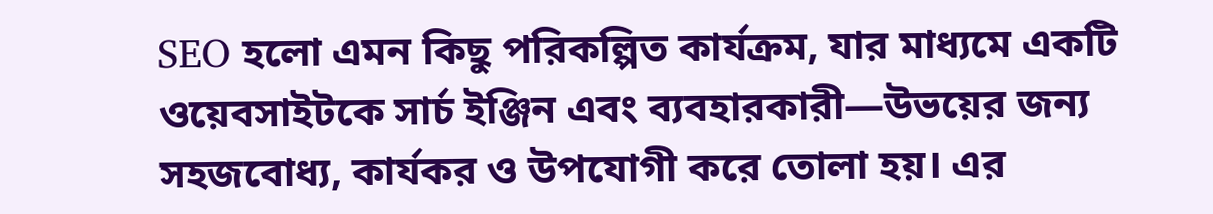SEO হলো এমন কিছু পরিকল্পিত কার্যক্রম, যার মাধ্যমে একটি ওয়েবসাইটকে সার্চ ইঞ্জিন এবং ব্যবহারকারী—উভয়ের জন্য সহজবোধ্য, কার্যকর ও উপযোগী করে তোলা হয়। এর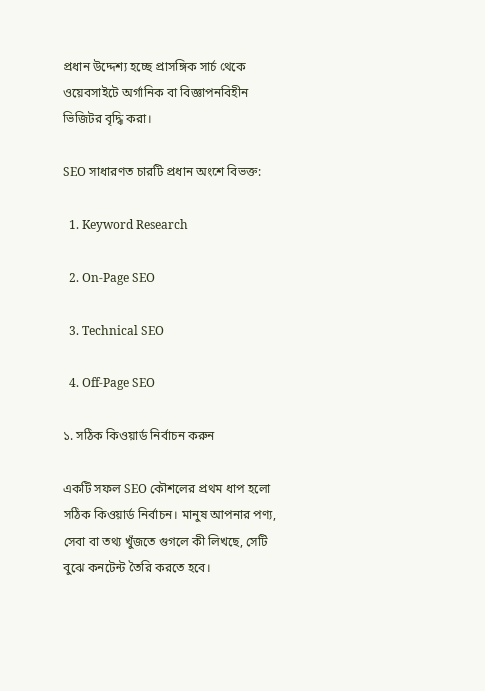প্রধান উদ্দেশ্য হচ্ছে প্রাসঙ্গিক সার্চ থেকে ওয়েবসাইটে অর্গানিক বা বিজ্ঞাপনবিহীন ভিজিটর বৃদ্ধি করা।

SEO সাধারণত চারটি প্রধান অংশে বিভক্ত:

  1. Keyword Research

  2. On-Page SEO

  3. Technical SEO

  4. Off-Page SEO

১. সঠিক কিওয়ার্ড নির্বাচন করুন

একটি সফল SEO কৌশলের প্রথম ধাপ হলো সঠিক কিওয়ার্ড নির্বাচন। মানুষ আপনার পণ্য, সেবা বা তথ্য খুঁজতে গুগলে কী লিখছে, সেটি বুঝে কনটেন্ট তৈরি করতে হবে।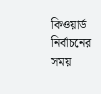কিওয়ার্ড নির্বাচনের সময়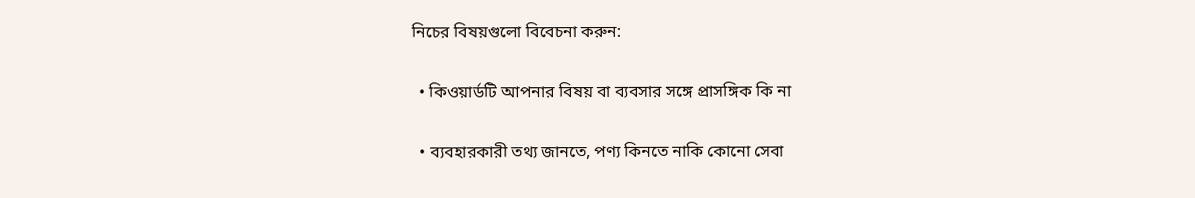নিচের বিষয়গুলো বিবেচনা করুন:

  • কিওয়ার্ডটি আপনার বিষয় বা ব্যবসার সঙ্গে প্রাসঙ্গিক কি না

  • ব্যবহারকারী তথ্য জানতে, পণ্য কিনতে নাকি কোনো সেবা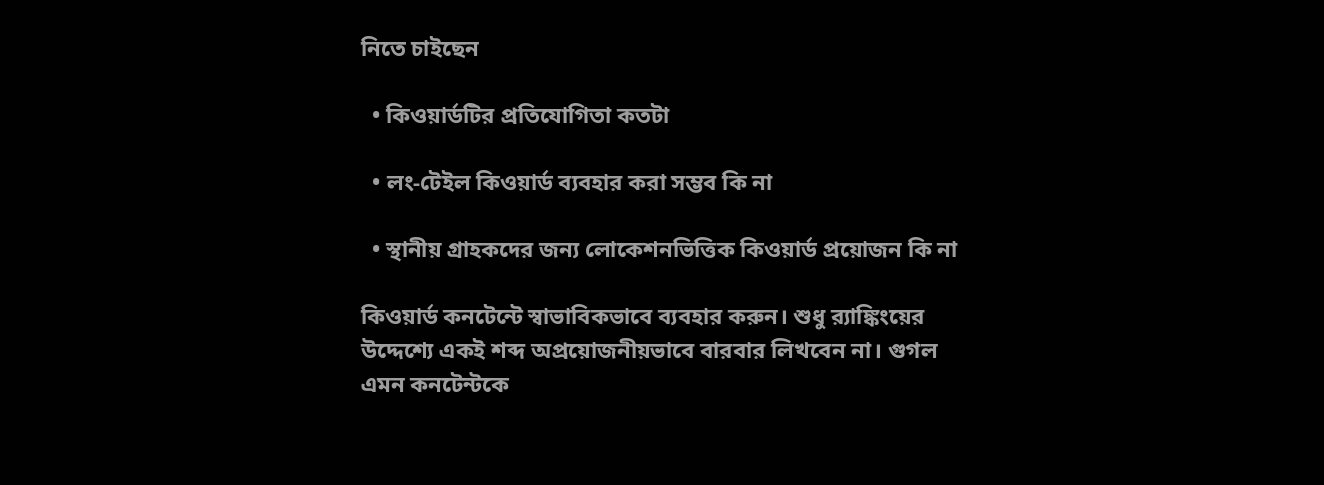নিতে চাইছেন

  • কিওয়ার্ডটির প্রতিযোগিতা কতটা

  • লং-টেইল কিওয়ার্ড ব্যবহার করা সম্ভব কি না

  • স্থানীয় গ্রাহকদের জন্য লোকেশনভিত্তিক কিওয়ার্ড প্রয়োজন কি না

কিওয়ার্ড কনটেন্টে স্বাভাবিকভাবে ব্যবহার করুন। শুধু র‍্যাঙ্কিংয়ের উদ্দেশ্যে একই শব্দ অপ্রয়োজনীয়ভাবে বারবার লিখবেন না। গুগল এমন কনটেন্টকে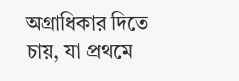অগ্রাধিকার দিতে চায়, যা প্রথমে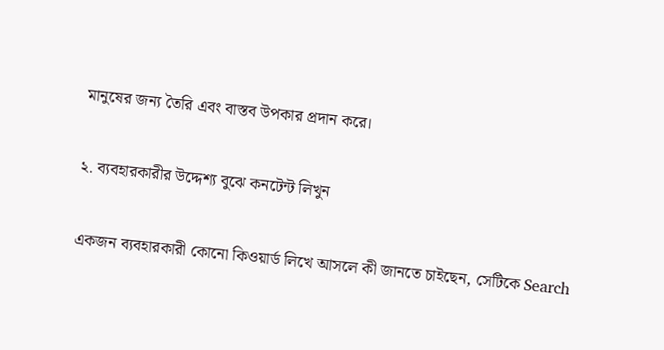মানুষের জন্য তৈরি এবং বাস্তব উপকার প্রদান করে।

২. ব্যবহারকারীর উদ্দেশ্য বুঝে কনটেন্ট লিখুন

একজন ব্যবহারকারী কোনো কিওয়ার্ড লিখে আসলে কী জানতে চাইছেন, সেটিকে Search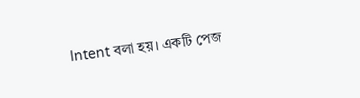Intent বলা হয়। একটি পেজ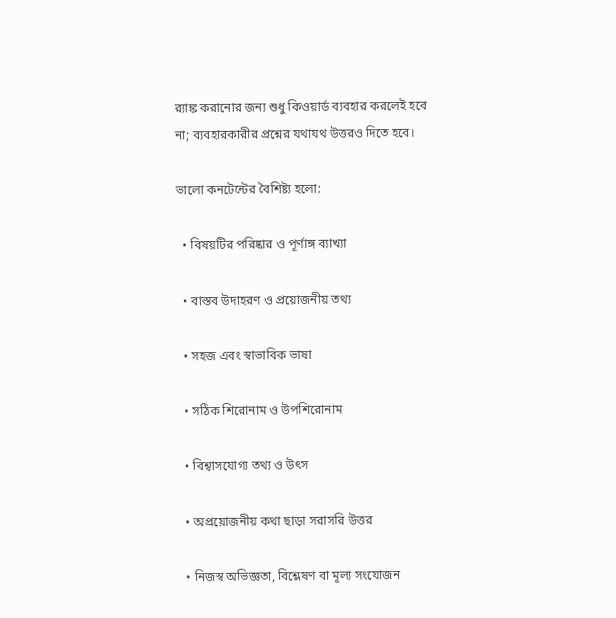র‍্যাঙ্ক করানোর জন্য শুধু কিওয়ার্ড ব্যবহার করলেই হবে না; ব্যবহারকারীর প্রশ্নের যথাযথ উত্তরও দিতে হবে।

ভালো কনটেন্টের বৈশিষ্ট্য হলো:

  • বিষয়টির পরিষ্কার ও পূর্ণাঙ্গ ব্যাখ্যা

  • বাস্তব উদাহরণ ও প্রয়োজনীয় তথ্য

  • সহজ এবং স্বাভাবিক ভাষা

  • সঠিক শিরোনাম ও উপশিরোনাম

  • বিশ্বাসযোগ্য তথ্য ও উৎস

  • অপ্রয়োজনীয় কথা ছাড়া সরাসরি উত্তর

  • নিজস্ব অভিজ্ঞতা, বিশ্লেষণ বা মূল্য সংযোজন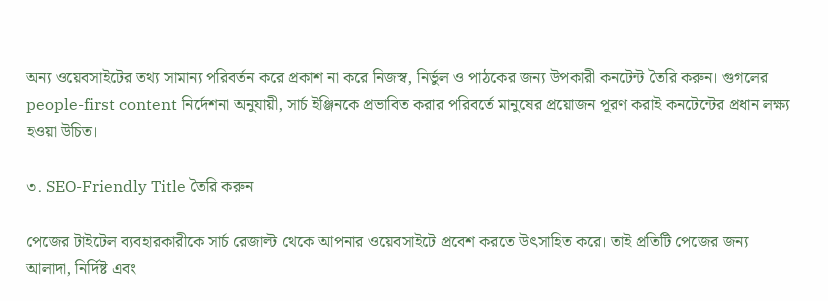অন্য ওয়েবসাইটের তথ্য সামান্য পরিবর্তন করে প্রকাশ না করে নিজস্ব, নির্ভুল ও পাঠকের জন্য উপকারী কনটেন্ট তৈরি করুন। গুগলের people-first content নির্দেশনা অনুযায়ী, সার্চ ইঞ্জিনকে প্রভাবিত করার পরিবর্তে মানুষের প্রয়োজন পূরণ করাই কনটেন্টের প্রধান লক্ষ্য হওয়া উচিত।

৩. SEO-Friendly Title তৈরি করুন

পেজের টাইটেল ব্যবহারকারীকে সার্চ রেজাল্ট থেকে আপনার ওয়েবসাইটে প্রবেশ করতে উৎসাহিত করে। তাই প্রতিটি পেজের জন্য আলাদা, নির্দিষ্ট এবং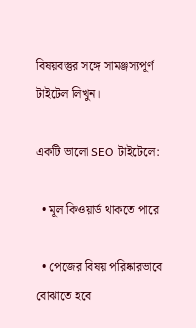বিষয়বস্তুর সঙ্গে সামঞ্জস্যপূর্ণ টাইটেল লিখুন।

একটি ভালো SEO টাইটেলে:

  • মূল কিওয়ার্ড থাকতে পারে

  • পেজের বিষয় পরিষ্কারভাবে বোঝাতে হবে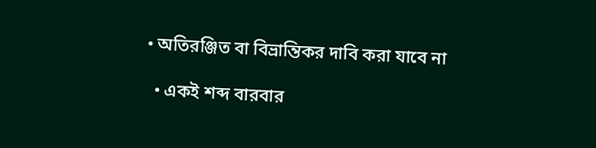• অতিরঞ্জিত বা বিভ্রান্তিকর দাবি করা যাবে না

  • একই শব্দ বারবার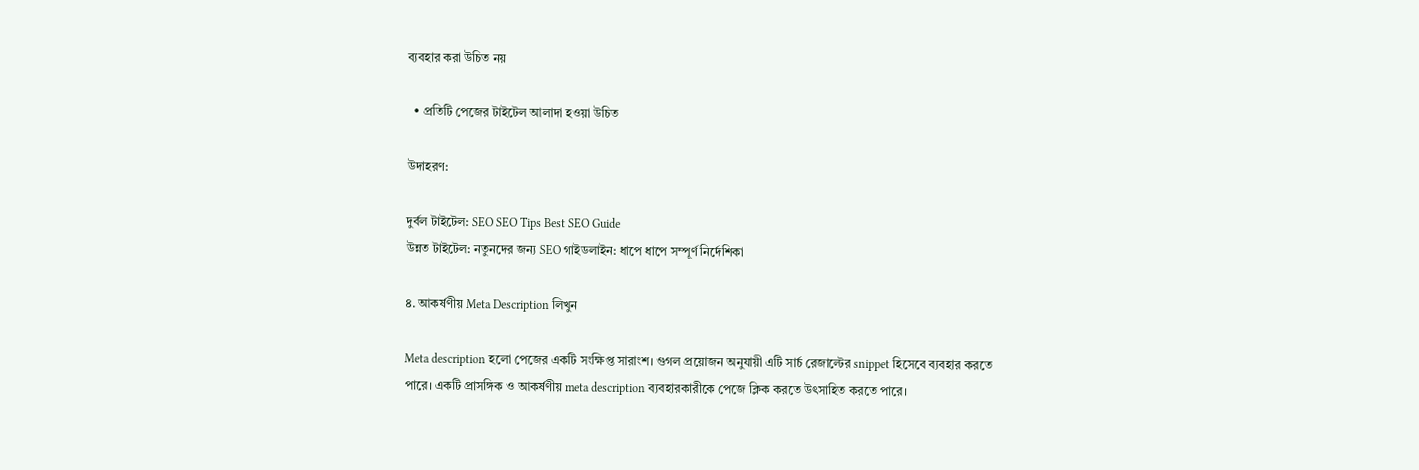ব্যবহার করা উচিত নয়

  • প্রতিটি পেজের টাইটেল আলাদা হওয়া উচিত

উদাহরণ:

দুর্বল টাইটেল: SEO SEO Tips Best SEO Guide
উন্নত টাইটেল: নতুনদের জন্য SEO গাইডলাইন: ধাপে ধাপে সম্পূর্ণ নির্দেশিকা

৪. আকর্ষণীয় Meta Description লিখুন

Meta description হলো পেজের একটি সংক্ষিপ্ত সারাংশ। গুগল প্রয়োজন অনুযায়ী এটি সার্চ রেজাল্টের snippet হিসেবে ব্যবহার করতে পারে। একটি প্রাসঙ্গিক ও আকর্ষণীয় meta description ব্যবহারকারীকে পেজে ক্লিক করতে উৎসাহিত করতে পারে।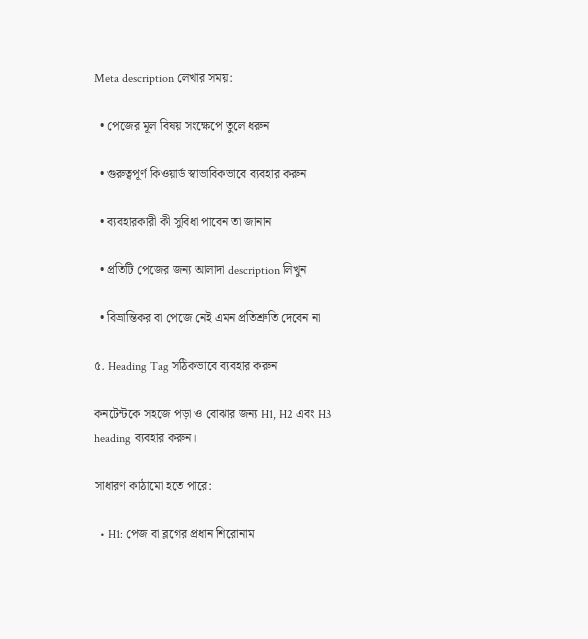Meta description লেখার সময়:

  • পেজের মূল বিষয় সংক্ষেপে তুলে ধরুন

  • গুরুত্বপূর্ণ কিওয়ার্ড স্বাভাবিকভাবে ব্যবহার করুন

  • ব্যবহারকারী কী সুবিধা পাবেন তা জানান

  • প্রতিটি পেজের জন্য আলাদা description লিখুন

  • বিভ্রান্তিকর বা পেজে নেই এমন প্রতিশ্রুতি দেবেন না

৫. Heading Tag সঠিকভাবে ব্যবহার করুন

কনটেন্টকে সহজে পড়া ও বোঝার জন্য H1, H2 এবং H3 heading ব্যবহার করুন।

সাধারণ কাঠামো হতে পারে:

  • H1: পেজ বা ব্লগের প্রধান শিরোনাম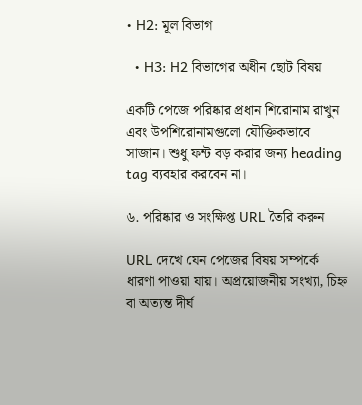• H2: মূল বিভাগ

  • H3: H2 বিভাগের অধীন ছোট বিষয়

একটি পেজে পরিষ্কার প্রধান শিরোনাম রাখুন এবং উপশিরোনামগুলো যৌক্তিকভাবে সাজান। শুধু ফন্ট বড় করার জন্য heading tag ব্যবহার করবেন না।

৬. পরিষ্কার ও সংক্ষিপ্ত URL তৈরি করুন

URL দেখে যেন পেজের বিষয় সম্পর্কে ধারণা পাওয়া যায়। অপ্রয়োজনীয় সংখ্যা, চিহ্ন বা অত্যন্ত দীর্ঘ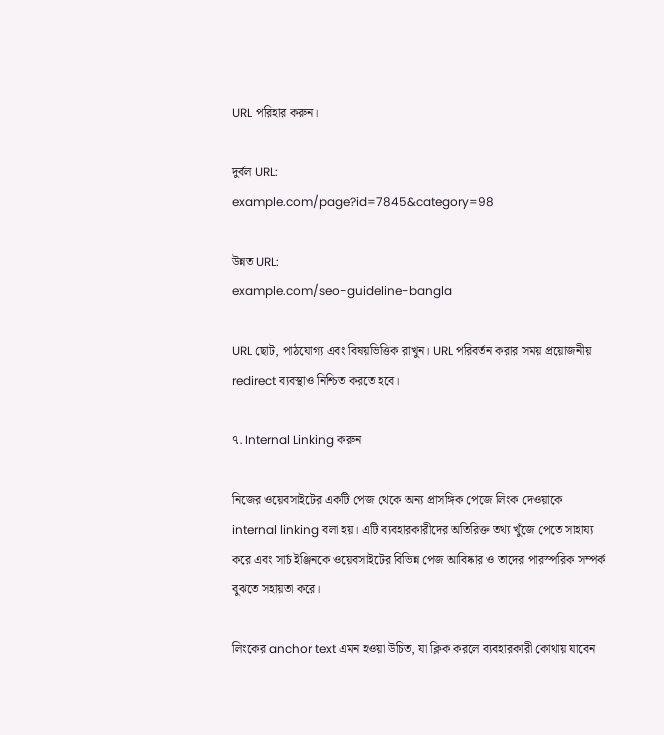URL পরিহার করুন।

দুর্বল URL:
example.com/page?id=7845&category=98

উন্নত URL:
example.com/seo-guideline-bangla

URL ছোট, পাঠযোগ্য এবং বিষয়ভিত্তিক রাখুন। URL পরিবর্তন করার সময় প্রয়োজনীয় redirect ব্যবস্থাও নিশ্চিত করতে হবে।

৭. Internal Linking করুন

নিজের ওয়েবসাইটের একটি পেজ থেকে অন্য প্রাসঙ্গিক পেজে লিংক দেওয়াকে internal linking বলা হয়। এটি ব্যবহারকারীদের অতিরিক্ত তথ্য খুঁজে পেতে সাহায্য করে এবং সার্চ ইঞ্জিনকে ওয়েবসাইটের বিভিন্ন পেজ আবিষ্কার ও তাদের পারস্পরিক সম্পর্ক বুঝতে সহায়তা করে।

লিংকের anchor text এমন হওয়া উচিত, যা ক্লিক করলে ব্যবহারকারী কোথায় যাবেন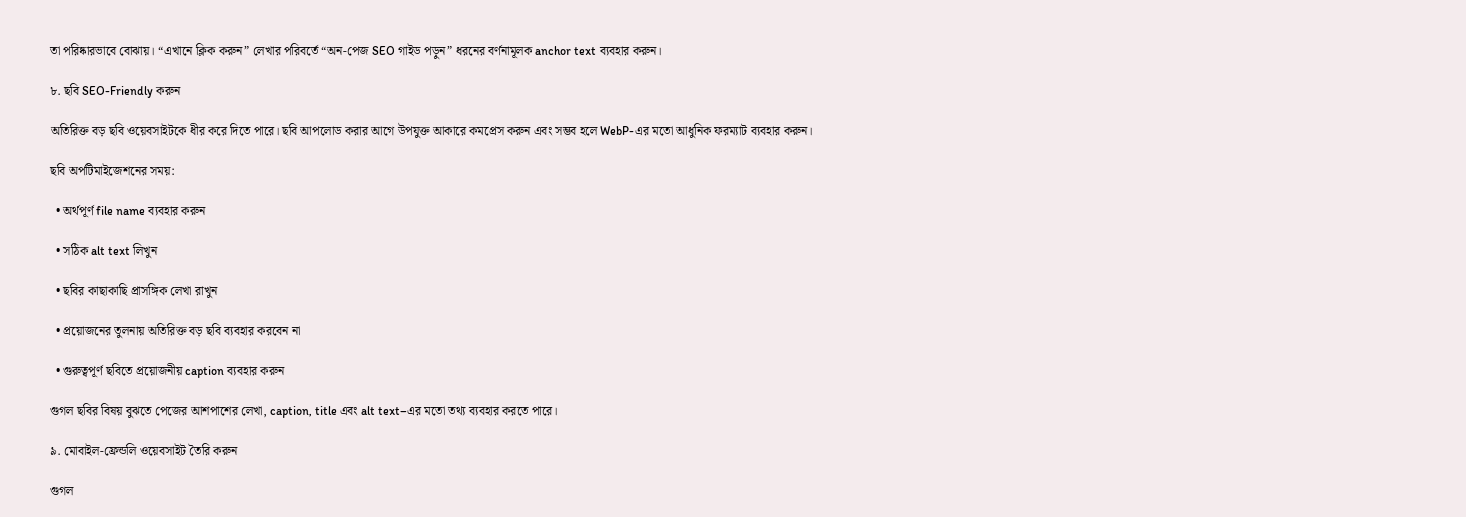তা পরিষ্কারভাবে বোঝায়। “এখানে ক্লিক করুন” লেখার পরিবর্তে “অন-পেজ SEO গাইড পড়ুন” ধরনের বর্ণনামূলক anchor text ব্যবহার করুন।

৮. ছবি SEO-Friendly করুন

অতিরিক্ত বড় ছবি ওয়েবসাইটকে ধীর করে দিতে পারে। ছবি আপলোড করার আগে উপযুক্ত আকারে কমপ্রেস করুন এবং সম্ভব হলে WebP-এর মতো আধুনিক ফরম্যাট ব্যবহার করুন।

ছবি অপটিমাইজেশনের সময়:

  • অর্থপূর্ণ file name ব্যবহার করুন

  • সঠিক alt text লিখুন

  • ছবির কাছাকাছি প্রাসঙ্গিক লেখা রাখুন

  • প্রয়োজনের তুলনায় অতিরিক্ত বড় ছবি ব্যবহার করবেন না

  • গুরুত্বপূর্ণ ছবিতে প্রয়োজনীয় caption ব্যবহার করুন

গুগল ছবির বিষয় বুঝতে পেজের আশপাশের লেখা, caption, title এবং alt text–এর মতো তথ্য ব্যবহার করতে পারে।

৯. মোবাইল-ফ্রেন্ডলি ওয়েবসাইট তৈরি করুন

গুগল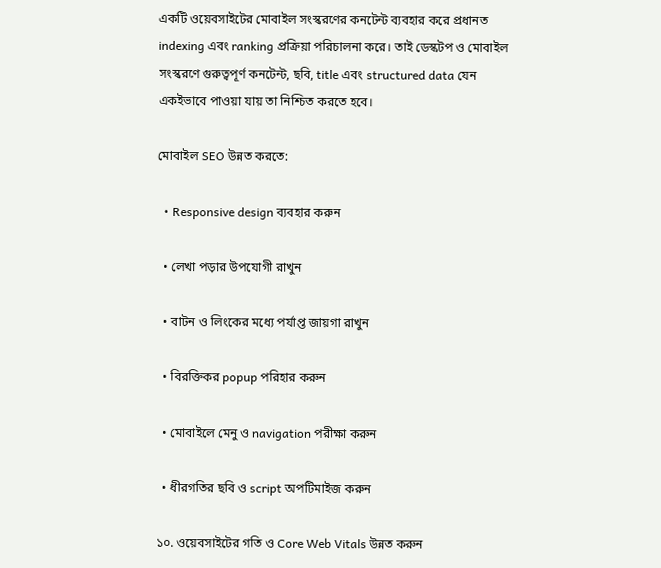একটি ওয়েবসাইটের মোবাইল সংস্করণের কনটেন্ট ব্যবহার করে প্রধানত indexing এবং ranking প্রক্রিয়া পরিচালনা করে। তাই ডেস্কটপ ও মোবাইল সংস্করণে গুরুত্বপূর্ণ কনটেন্ট, ছবি, title এবং structured data যেন একইভাবে পাওয়া যায় তা নিশ্চিত করতে হবে।

মোবাইল SEO উন্নত করতে:

  • Responsive design ব্যবহার করুন

  • লেখা পড়ার উপযোগী রাখুন

  • বাটন ও লিংকের মধ্যে পর্যাপ্ত জায়গা রাখুন

  • বিরক্তিকর popup পরিহার করুন

  • মোবাইলে মেনু ও navigation পরীক্ষা করুন

  • ধীরগতির ছবি ও script অপটিমাইজ করুন

১০. ওয়েবসাইটের গতি ও Core Web Vitals উন্নত করুন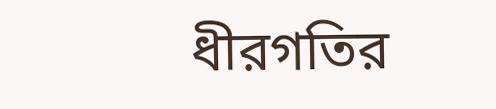ধীরগতির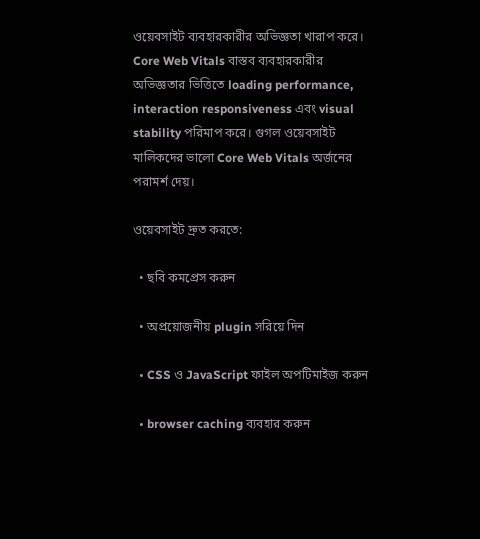ওয়েবসাইট ব্যবহারকারীর অভিজ্ঞতা খারাপ করে। Core Web Vitals বাস্তব ব্যবহারকারীর অভিজ্ঞতার ভিত্তিতে loading performance, interaction responsiveness এবং visual stability পরিমাপ করে। গুগল ওয়েবসাইট মালিকদের ভালো Core Web Vitals অর্জনের পরামর্শ দেয়।

ওয়েবসাইট দ্রুত করতে:

  • ছবি কমপ্রেস করুন

  • অপ্রয়োজনীয় plugin সরিয়ে দিন

  • CSS ও JavaScript ফাইল অপটিমাইজ করুন

  • browser caching ব্যবহার করুন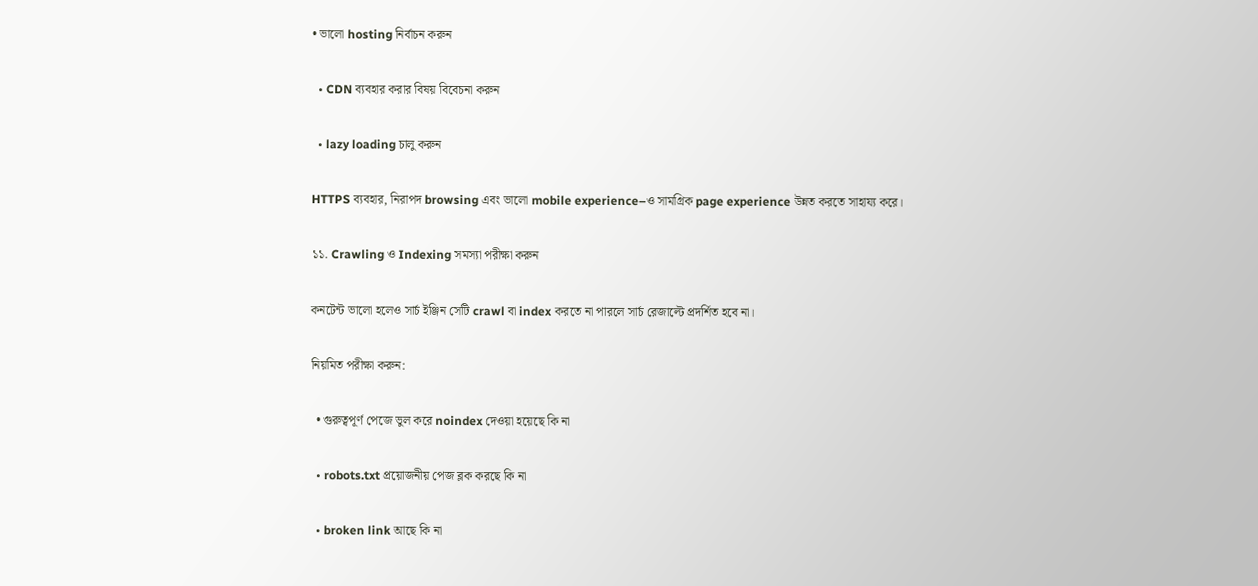• ভালো hosting নির্বাচন করুন

  • CDN ব্যবহার করার বিষয় বিবেচনা করুন

  • lazy loading চালু করুন

HTTPS ব্যবহার, নিরাপদ browsing এবং ভালো mobile experience–ও সামগ্রিক page experience উন্নত করতে সাহায্য করে।

১১. Crawling ও Indexing সমস্যা পরীক্ষা করুন

কনটেন্ট ভালো হলেও সার্চ ইঞ্জিন সেটি crawl বা index করতে না পারলে সার্চ রেজাল্টে প্রদর্শিত হবে না।

নিয়মিত পরীক্ষা করুন:

  • গুরুত্বপূর্ণ পেজে ভুল করে noindex দেওয়া হয়েছে কি না

  • robots.txt প্রয়োজনীয় পেজ ব্লক করছে কি না

  • broken link আছে কি না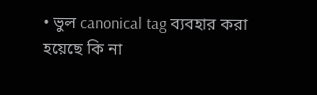• ভুল canonical tag ব্যবহার করা হয়েছে কি না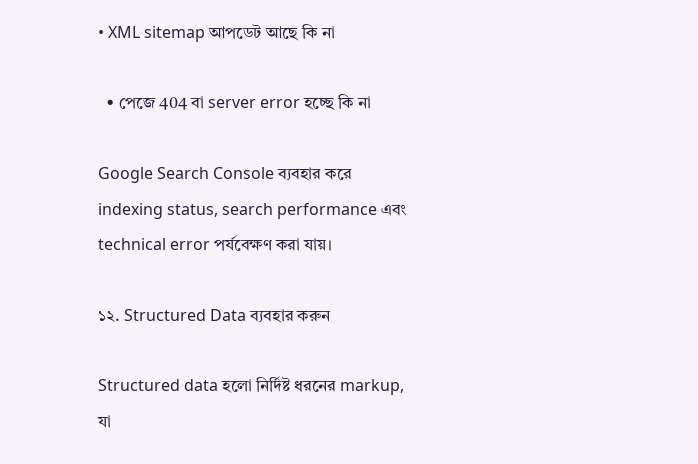• XML sitemap আপডেট আছে কি না

  • পেজে 404 বা server error হচ্ছে কি না

Google Search Console ব্যবহার করে indexing status, search performance এবং technical error পর্যবেক্ষণ করা যায়।

১২. Structured Data ব্যবহার করুন

Structured data হলো নির্দিষ্ট ধরনের markup, যা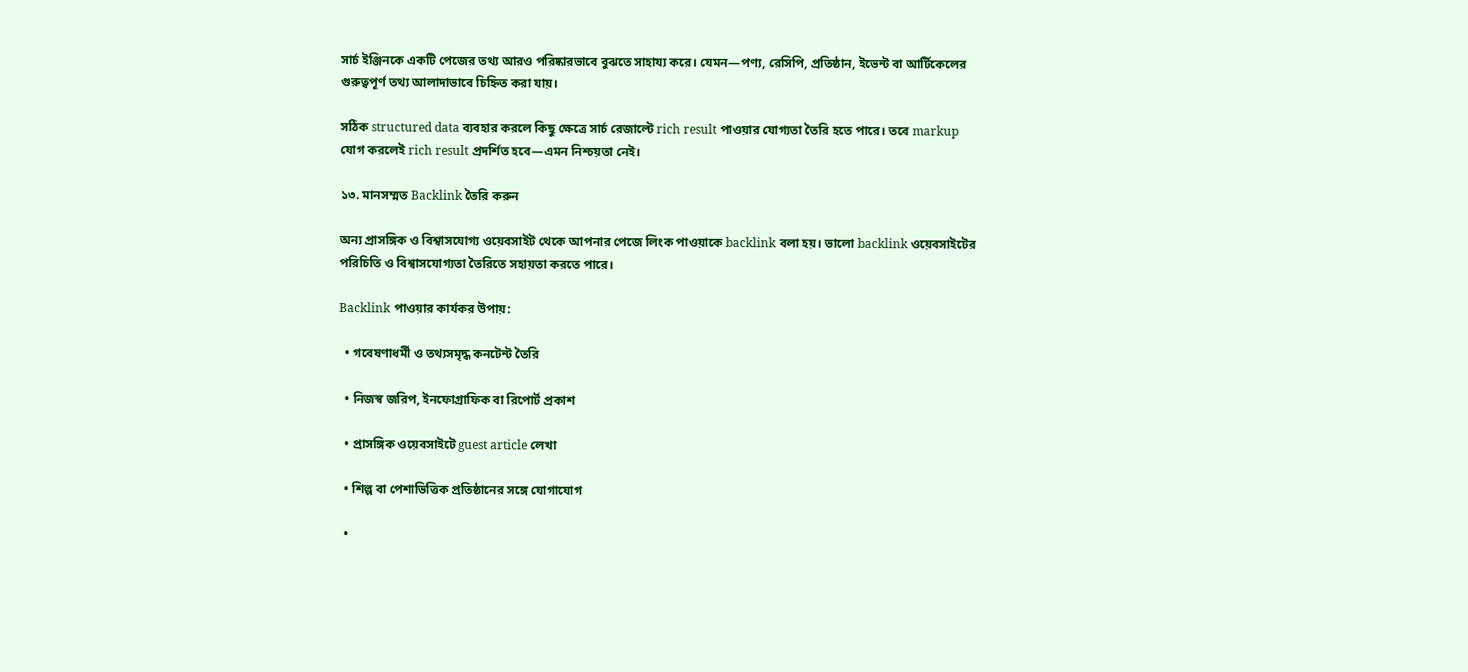সার্চ ইঞ্জিনকে একটি পেজের তথ্য আরও পরিষ্কারভাবে বুঝতে সাহায্য করে। যেমন—পণ্য, রেসিপি, প্রতিষ্ঠান, ইভেন্ট বা আর্টিকেলের গুরুত্বপূর্ণ তথ্য আলাদাভাবে চিহ্নিত করা যায়।

সঠিক structured data ব্যবহার করলে কিছু ক্ষেত্রে সার্চ রেজাল্টে rich result পাওয়ার যোগ্যতা তৈরি হতে পারে। তবে markup যোগ করলেই rich result প্রদর্শিত হবে—এমন নিশ্চয়তা নেই।

১৩. মানসম্মত Backlink তৈরি করুন

অন্য প্রাসঙ্গিক ও বিশ্বাসযোগ্য ওয়েবসাইট থেকে আপনার পেজে লিংক পাওয়াকে backlink বলা হয়। ভালো backlink ওয়েবসাইটের পরিচিতি ও বিশ্বাসযোগ্যতা তৈরিতে সহায়তা করতে পারে।

Backlink পাওয়ার কার্যকর উপায়:

  • গবেষণাধর্মী ও তথ্যসমৃদ্ধ কনটেন্ট তৈরি

  • নিজস্ব জরিপ, ইনফোগ্রাফিক বা রিপোর্ট প্রকাশ

  • প্রাসঙ্গিক ওয়েবসাইটে guest article লেখা

  • শিল্প বা পেশাভিত্তিক প্রতিষ্ঠানের সঙ্গে যোগাযোগ

  •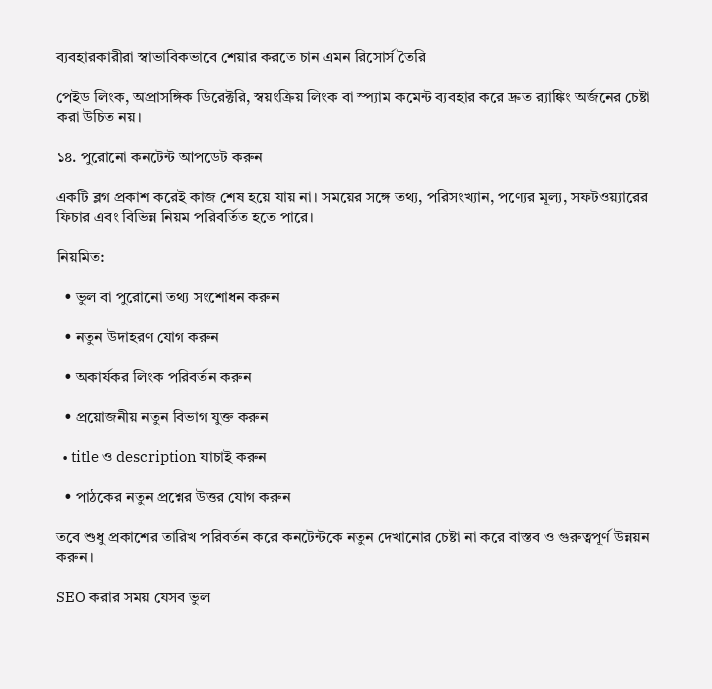ব্যবহারকারীরা স্বাভাবিকভাবে শেয়ার করতে চান এমন রিসোর্স তৈরি

পেইড লিংক, অপ্রাসঙ্গিক ডিরেক্টরি, স্বয়ংক্রিয় লিংক বা স্প্যাম কমেন্ট ব্যবহার করে দ্রুত র‍্যাঙ্কিং অর্জনের চেষ্টা করা উচিত নয়।

১৪. পুরোনো কনটেন্ট আপডেট করুন

একটি ব্লগ প্রকাশ করেই কাজ শেষ হয়ে যায় না। সময়ের সঙ্গে তথ্য, পরিসংখ্যান, পণ্যের মূল্য, সফটওয়্যারের ফিচার এবং বিভিন্ন নিয়ম পরিবর্তিত হতে পারে।

নিয়মিত:

  • ভুল বা পুরোনো তথ্য সংশোধন করুন

  • নতুন উদাহরণ যোগ করুন

  • অকার্যকর লিংক পরিবর্তন করুন

  • প্রয়োজনীয় নতুন বিভাগ যুক্ত করুন

  • title ও description যাচাই করুন

  • পাঠকের নতুন প্রশ্নের উত্তর যোগ করুন

তবে শুধু প্রকাশের তারিখ পরিবর্তন করে কনটেন্টকে নতুন দেখানোর চেষ্টা না করে বাস্তব ও গুরুত্বপূর্ণ উন্নয়ন করুন।

SEO করার সময় যেসব ভুল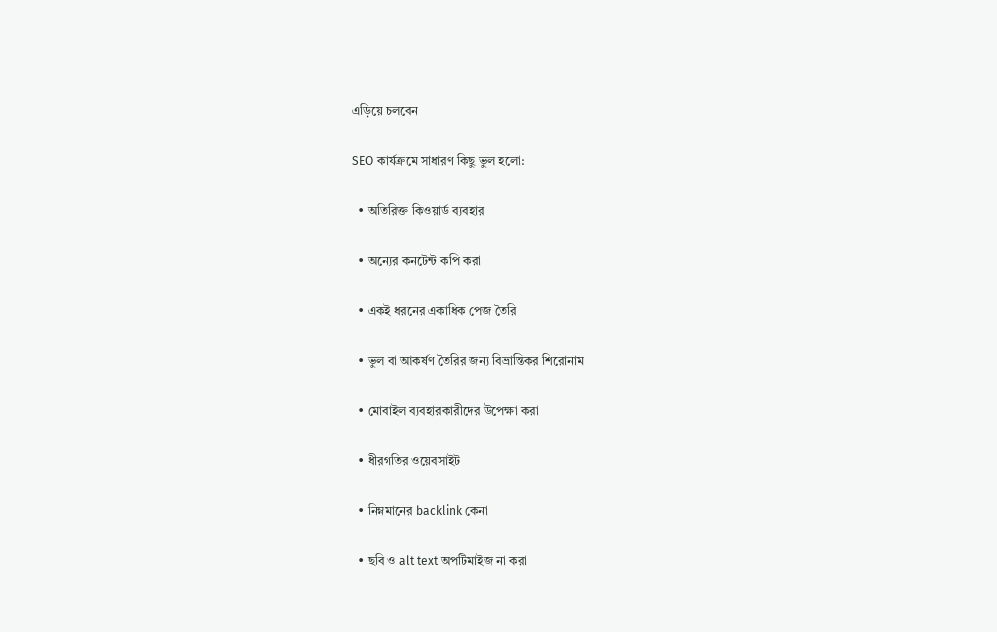এড়িয়ে চলবেন

SEO কার্যক্রমে সাধারণ কিছু ভুল হলো:

  • অতিরিক্ত কিওয়ার্ড ব্যবহার

  • অন্যের কনটেন্ট কপি করা

  • একই ধরনের একাধিক পেজ তৈরি

  • ভুল বা আকর্ষণ তৈরির জন্য বিভ্রান্তিকর শিরোনাম

  • মোবাইল ব্যবহারকারীদের উপেক্ষা করা

  • ধীরগতির ওয়েবসাইট

  • নিম্নমানের backlink কেনা

  • ছবি ও alt text অপটিমাইজ না করা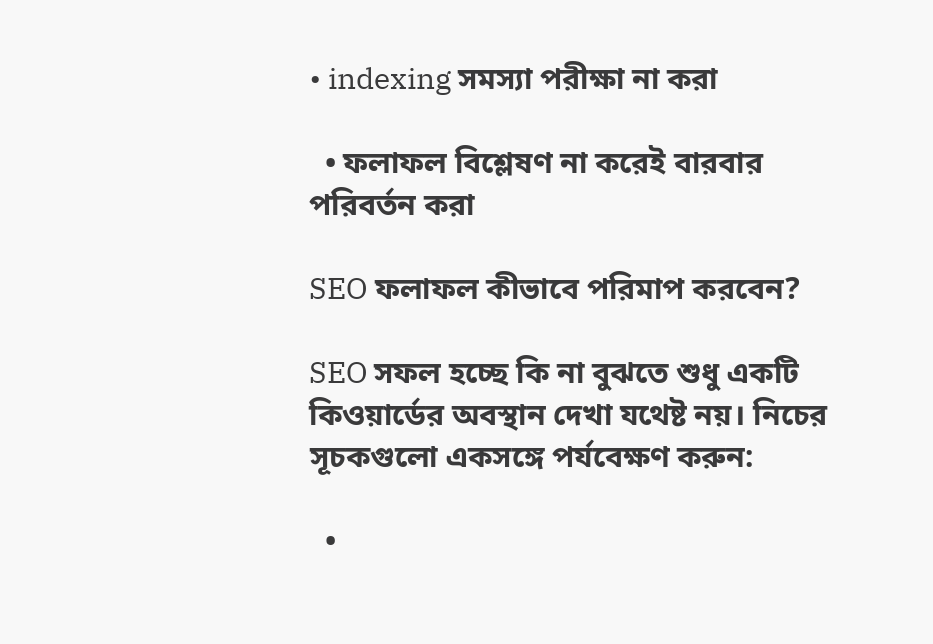• indexing সমস্যা পরীক্ষা না করা

  • ফলাফল বিশ্লেষণ না করেই বারবার পরিবর্তন করা

SEO ফলাফল কীভাবে পরিমাপ করবেন?

SEO সফল হচ্ছে কি না বুঝতে শুধু একটি কিওয়ার্ডের অবস্থান দেখা যথেষ্ট নয়। নিচের সূচকগুলো একসঙ্গে পর্যবেক্ষণ করুন:

  •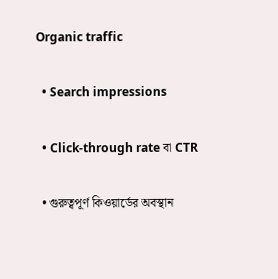Organic traffic

  • Search impressions

  • Click-through rate বা CTR

  • গুরুত্বপূর্ণ কিওয়ার্ডের অবস্থান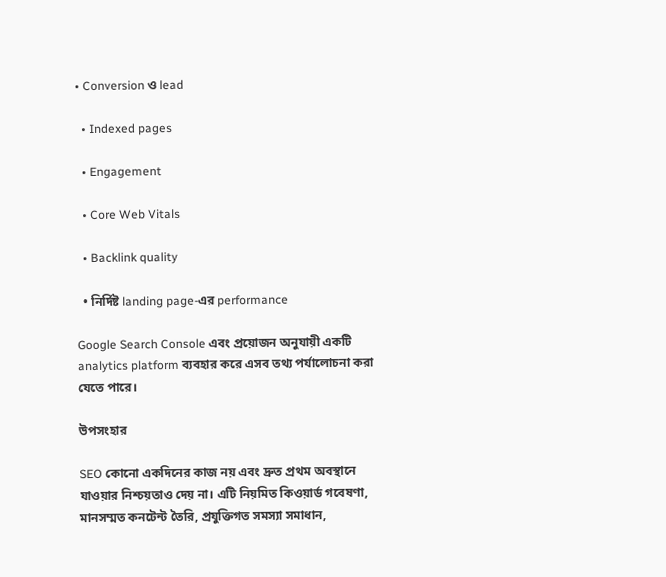• Conversion ও lead

  • Indexed pages

  • Engagement

  • Core Web Vitals

  • Backlink quality

  • নির্দিষ্ট landing page-এর performance

Google Search Console এবং প্রয়োজন অনুযায়ী একটি analytics platform ব্যবহার করে এসব তথ্য পর্যালোচনা করা যেতে পারে।

উপসংহার

SEO কোনো একদিনের কাজ নয় এবং দ্রুত প্রথম অবস্থানে যাওয়ার নিশ্চয়তাও দেয় না। এটি নিয়মিত কিওয়ার্ড গবেষণা, মানসম্মত কনটেন্ট তৈরি, প্রযুক্তিগত সমস্যা সমাধান,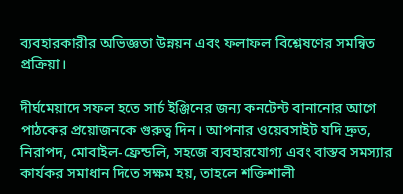ব্যবহারকারীর অভিজ্ঞতা উন্নয়ন এবং ফলাফল বিশ্লেষণের সমন্বিত প্রক্রিয়া।

দীর্ঘমেয়াদে সফল হতে সার্চ ইঞ্জিনের জন্য কনটেন্ট বানানোর আগে পাঠকের প্রয়োজনকে গুরুত্ব দিন। আপনার ওয়েবসাইট যদি দ্রুত, নিরাপদ, মোবাইল-ফ্রেন্ডলি, সহজে ব্যবহারযোগ্য এবং বাস্তব সমস্যার কার্যকর সমাধান দিতে সক্ষম হয়, তাহলে শক্তিশালী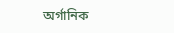অর্গানিক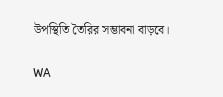উপস্থিতি তৈরির সম্ভাবনা বাড়বে।

WA